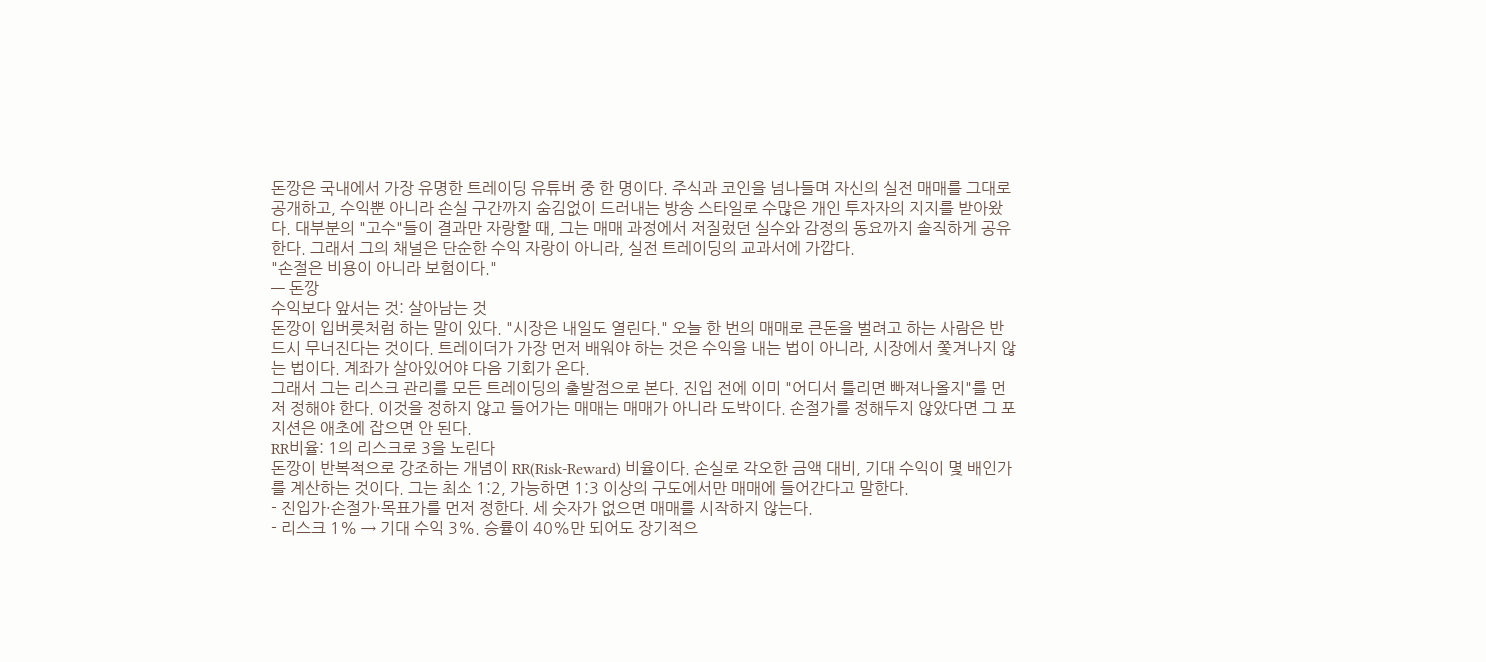돈깡은 국내에서 가장 유명한 트레이딩 유튜버 중 한 명이다. 주식과 코인을 넘나들며 자신의 실전 매매를 그대로 공개하고, 수익뿐 아니라 손실 구간까지 숨김없이 드러내는 방송 스타일로 수많은 개인 투자자의 지지를 받아왔다. 대부분의 "고수"들이 결과만 자랑할 때, 그는 매매 과정에서 저질렀던 실수와 감정의 동요까지 솔직하게 공유한다. 그래서 그의 채널은 단순한 수익 자랑이 아니라, 실전 트레이딩의 교과서에 가깝다.
"손절은 비용이 아니라 보험이다."
— 돈깡
수익보다 앞서는 것: 살아남는 것
돈깡이 입버릇처럼 하는 말이 있다. "시장은 내일도 열린다." 오늘 한 번의 매매로 큰돈을 벌려고 하는 사람은 반드시 무너진다는 것이다. 트레이더가 가장 먼저 배워야 하는 것은 수익을 내는 법이 아니라, 시장에서 쫓겨나지 않는 법이다. 계좌가 살아있어야 다음 기회가 온다.
그래서 그는 리스크 관리를 모든 트레이딩의 출발점으로 본다. 진입 전에 이미 "어디서 틀리면 빠져나올지"를 먼저 정해야 한다. 이것을 정하지 않고 들어가는 매매는 매매가 아니라 도박이다. 손절가를 정해두지 않았다면 그 포지션은 애초에 잡으면 안 된다.
RR비율: 1의 리스크로 3을 노린다
돈깡이 반복적으로 강조하는 개념이 RR(Risk-Reward) 비율이다. 손실로 각오한 금액 대비, 기대 수익이 몇 배인가를 계산하는 것이다. 그는 최소 1:2, 가능하면 1:3 이상의 구도에서만 매매에 들어간다고 말한다.
- 진입가·손절가·목표가를 먼저 정한다. 세 숫자가 없으면 매매를 시작하지 않는다.
- 리스크 1% → 기대 수익 3%. 승률이 40%만 되어도 장기적으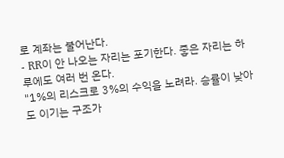로 계좌는 불어난다.
- RR이 안 나오는 자리는 포기한다. 좋은 자리는 하루에도 여러 번 온다.
"1%의 리스크로 3%의 수익을 노려라. 승률이 낮아도 이기는 구조가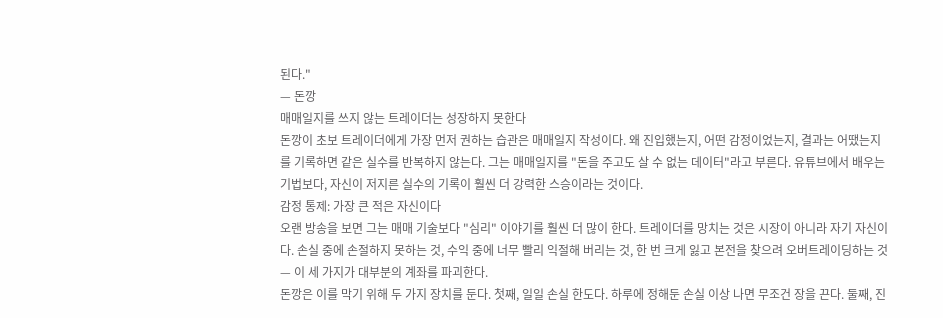된다."
— 돈깡
매매일지를 쓰지 않는 트레이더는 성장하지 못한다
돈깡이 초보 트레이더에게 가장 먼저 권하는 습관은 매매일지 작성이다. 왜 진입했는지, 어떤 감정이었는지, 결과는 어땠는지를 기록하면 같은 실수를 반복하지 않는다. 그는 매매일지를 "돈을 주고도 살 수 없는 데이터"라고 부른다. 유튜브에서 배우는 기법보다, 자신이 저지른 실수의 기록이 훨씬 더 강력한 스승이라는 것이다.
감정 통제: 가장 큰 적은 자신이다
오랜 방송을 보면 그는 매매 기술보다 "심리" 이야기를 훨씬 더 많이 한다. 트레이더를 망치는 것은 시장이 아니라 자기 자신이다. 손실 중에 손절하지 못하는 것, 수익 중에 너무 빨리 익절해 버리는 것, 한 번 크게 잃고 본전을 찾으려 오버트레이딩하는 것 — 이 세 가지가 대부분의 계좌를 파괴한다.
돈깡은 이를 막기 위해 두 가지 장치를 둔다. 첫째, 일일 손실 한도다. 하루에 정해둔 손실 이상 나면 무조건 장을 끈다. 둘째, 진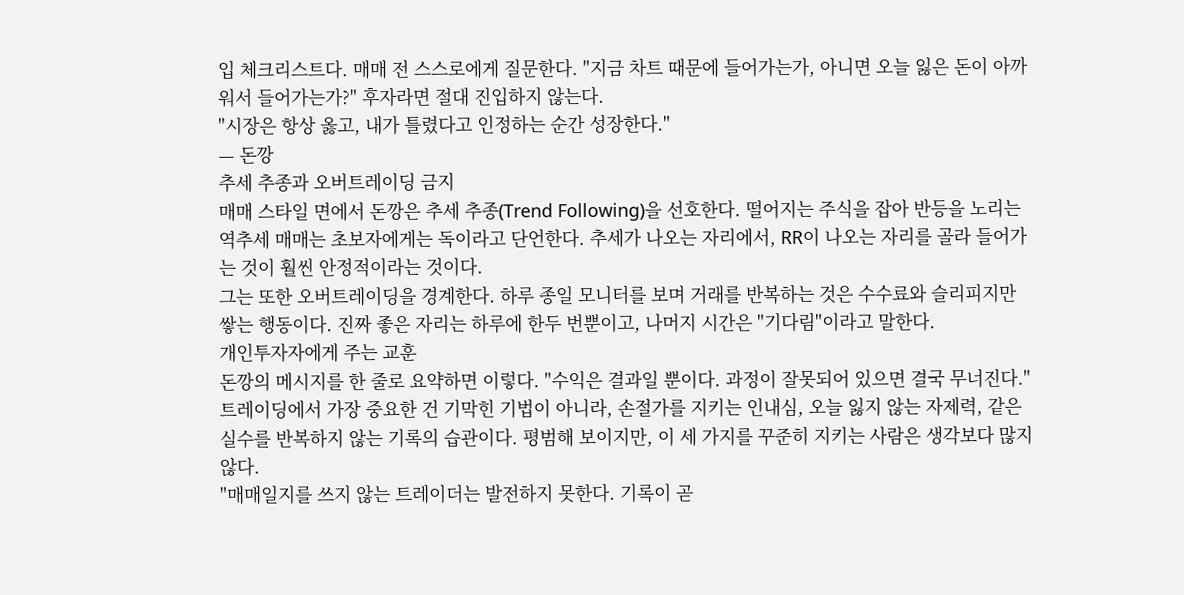입 체크리스트다. 매매 전 스스로에게 질문한다. "지금 차트 때문에 들어가는가, 아니면 오늘 잃은 돈이 아까워서 들어가는가?" 후자라면 절대 진입하지 않는다.
"시장은 항상 옳고, 내가 틀렸다고 인정하는 순간 성장한다."
— 돈깡
추세 추종과 오버트레이딩 금지
매매 스타일 면에서 돈깡은 추세 추종(Trend Following)을 선호한다. 떨어지는 주식을 잡아 반등을 노리는 역추세 매매는 초보자에게는 독이라고 단언한다. 추세가 나오는 자리에서, RR이 나오는 자리를 골라 들어가는 것이 훨씬 안정적이라는 것이다.
그는 또한 오버트레이딩을 경계한다. 하루 종일 모니터를 보며 거래를 반복하는 것은 수수료와 슬리피지만 쌓는 행동이다. 진짜 좋은 자리는 하루에 한두 번뿐이고, 나머지 시간은 "기다림"이라고 말한다.
개인투자자에게 주는 교훈
돈깡의 메시지를 한 줄로 요약하면 이렇다. "수익은 결과일 뿐이다. 과정이 잘못되어 있으면 결국 무너진다." 트레이딩에서 가장 중요한 건 기막힌 기법이 아니라, 손절가를 지키는 인내심, 오늘 잃지 않는 자제력, 같은 실수를 반복하지 않는 기록의 습관이다. 평범해 보이지만, 이 세 가지를 꾸준히 지키는 사람은 생각보다 많지 않다.
"매매일지를 쓰지 않는 트레이더는 발전하지 못한다. 기록이 곧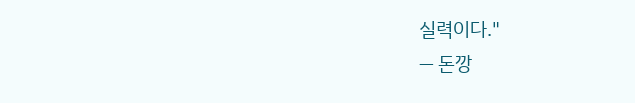실력이다."
— 돈깡